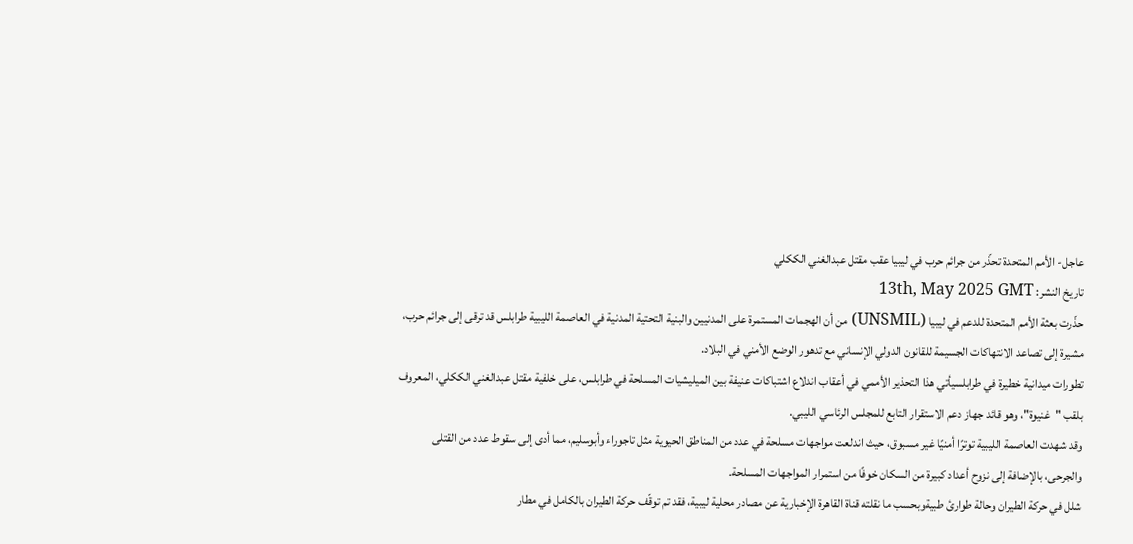عاجل- الأمم المتحدة تحذّر من جرائم حرب في ليبيا عقب مقتل عبدالغني الككلي
تاريخ النشر: 13th, May 2025 GMT
حذّرت بعثة الأمم المتحدة للدعم في ليبيا (UNSMIL) من أن الهجمات المستمرة على المدنيين والبنية التحتية المدنية في العاصمة الليبية طرابلس قد ترقى إلى جرائم حرب، مشيرة إلى تصاعد الانتهاكات الجسيمة للقانون الدولي الإنساني مع تدهور الوضع الأمني في البلاد.
تطورات ميدانية خطيرة في طرابلسيأتي هذا التحذير الأممي في أعقاب اندلاع اشتباكات عنيفة بين الميليشيات المسلحة في طرابلس، على خلفية مقتل عبدالغني الككلي، المعروف بلقب "غنيوة"، وهو قائد جهاز دعم الاستقرار التابع للمجلس الرئاسي الليبي.
وقد شهدت العاصمة الليبية توترًا أمنيًا غير مسبوق، حيث اندلعت مواجهات مسلحة في عدد من المناطق الحيوية مثل تاجوراء وأبوسليم، مما أدى إلى سقوط عدد من القتلى والجرحى، بالإضافة إلى نزوح أعداد كبيرة من السكان خوفًا من استمرار المواجهات المسلحة.
شلل في حركة الطيران وحالة طوارئ طبيةوبحسب ما نقلته قناة القاهرة الإخبارية عن مصادر محلية ليبية، فقد تم توقّف حركة الطيران بالكامل في مطار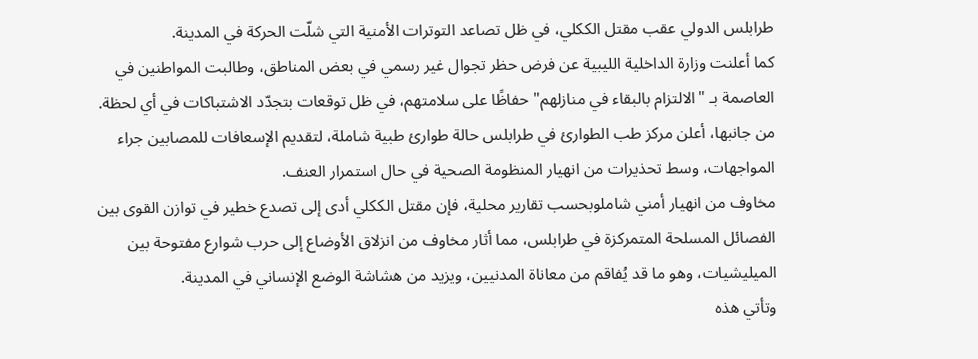طرابلس الدولي عقب مقتل الككلي، في ظل تصاعد التوترات الأمنية التي شلّت الحركة في المدينة.
كما أعلنت وزارة الداخلية الليبية عن فرض حظر تجوال غير رسمي في بعض المناطق، وطالبت المواطنين في العاصمة بـ "الالتزام بالبقاء في منازلهم" حفاظًا على سلامتهم، في ظل توقعات بتجدّد الاشتباكات في أي لحظة.
من جانبها، أعلن مركز طب الطوارئ في طرابلس حالة طوارئ طبية شاملة، لتقديم الإسعافات للمصابين جراء المواجهات، وسط تحذيرات من انهيار المنظومة الصحية في حال استمرار العنف.
مخاوف من انهيار أمني شاملوبحسب تقارير محلية، فإن مقتل الككلي أدى إلى تصدع خطير في توازن القوى بين الفصائل المسلحة المتمركزة في طرابلس، مما أثار مخاوف من انزلاق الأوضاع إلى حرب شوارع مفتوحة بين الميليشيات، وهو ما قد يُفاقم من معاناة المدنيين، ويزيد من هشاشة الوضع الإنساني في المدينة.
وتأتي هذه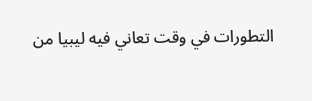التطورات في وقت تعاني فيه ليبيا من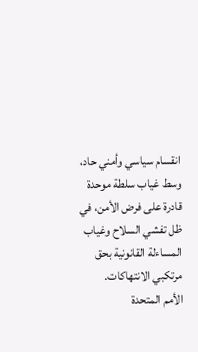انقسام سياسي وأمني حاد، وسط غياب سلطة موحدة قادرة على فرض الأمن، في ظل تفشي السلاح وغياب المساءلة القانونية بحق مرتكبي الانتهاكات.
الأمم المتحدة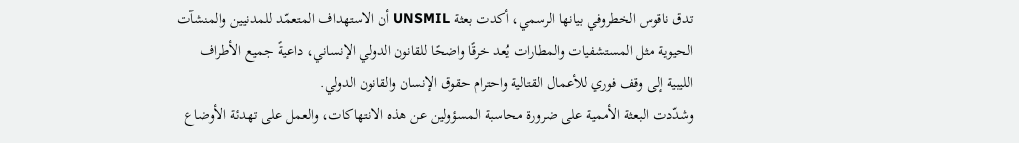تدق ناقوس الخطروفي بيانها الرسمي، أكدت بعثة UNSMIL أن الاستهداف المتعمّد للمدنيين والمنشآت الحيوية مثل المستشفيات والمطارات يُعد خرقًا واضحًا للقانون الدولي الإنساني، داعيةً جميع الأطراف الليبية إلى وقف فوري للأعمال القتالية واحترام حقوق الإنسان والقانون الدولي.
وشدّدت البعثة الأممية على ضرورة محاسبة المسؤولين عن هذه الانتهاكات، والعمل على تهدئة الأوضاع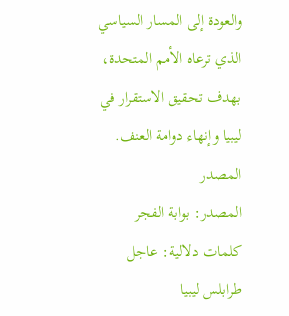والعودة إلى المسار السياسي الذي ترعاه الأمم المتحدة، بهدف تحقيق الاستقرار في ليبيا وإنهاء دوامة العنف.
المصدر
المصدر: بوابة الفجر
كلمات دلالية: عاجل طرابلس ليبيا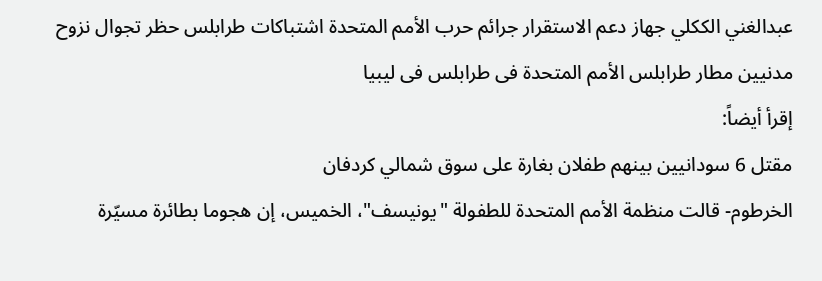عبدالغني الككلي جهاز دعم الاستقرار جرائم حرب الأمم المتحدة اشتباكات طرابلس حظر تجوال نزوح مدنيين مطار طرابلس الأمم المتحدة فی طرابلس فی لیبیا
إقرأ أيضاً:
مقتل 6 سودانيين بينهم طفلان بغارة على سوق شمالي كردفان
الخرطوم- قالت منظمة الأمم المتحدة للطفولة "يونيسف"، الخميس، إن هجوما بطائرة مسيّرة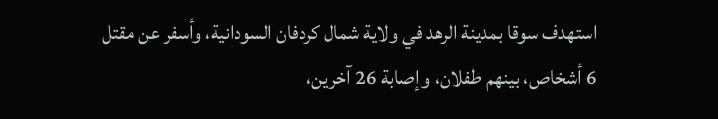استهدف سوقا بمدينة الرهد في ولاية شمال كردفان السودانية، وأسفر عن مقتل 6 أشخاص، بينهم طفلان، وإصابة 26 آخرين،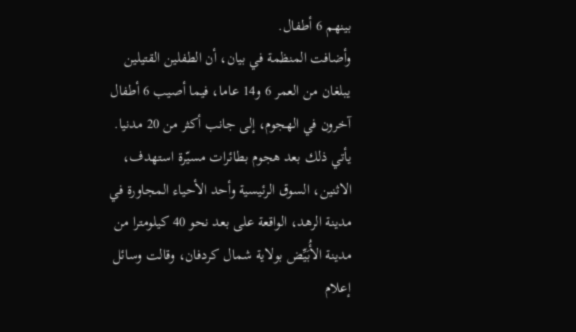بينهم 6 أطفال.
وأضافت المنظمة في بيان، أن الطفلين القتيلين يبلغان من العمر 6 و14 عاما، فيما أصيب 6 أطفال آخرون في الهجوم، إلى جانب أكثر من 20 مدنيا.
يأتي ذلك بعد هجوم بطائرات مسيّرة استهدف، الاثنين، السوق الرئيسية وأحد الأحياء المجاورة في مدينة الرهد، الواقعة على بعد نحو 40 كيلومترا من مدينة الأُبَيِّض بولاية شمال كردفان، وقالت وسائل إعلام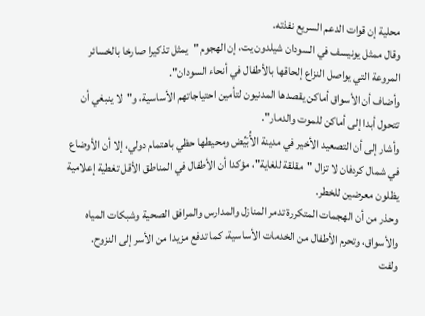محلية إن قوات الدعم السريع نفذته.
وقال ممثل يونيسف في السودان شيلدون يت، إن الهجوم "يمثل تذكيرا صارخا بالخسائر المروعة التي يواصل النزاع إلحاقها بالأطفال في أنحاء السودان".
وأضاف أن الأسواق أماكن يقصدها المدنيون لتأمين احتياجاتهم الأساسية، و"لا ينبغي أن تتحول أبدا إلى أماكن للموت والدمار".
وأشار إلى أن التصعيد الأخير في مدينة الأُبَيِّض ومحيطها حظي باهتمام دولي، إلا أن الأوضاع في شمال كردفان لا تزال "مقلقة للغاية"، مؤكدا أن الأطفال في المناطق الأقل تغطية إعلامية يظلون معرضين للخطر.
وحذر من أن الهجمات المتكررة تدمر المنازل والمدارس والمرافق الصحية وشبكات المياه والأسواق، وتحرم الأطفال من الخدمات الأساسية، كما تدفع مزيدا من الأسر إلى النزوح.
ولفت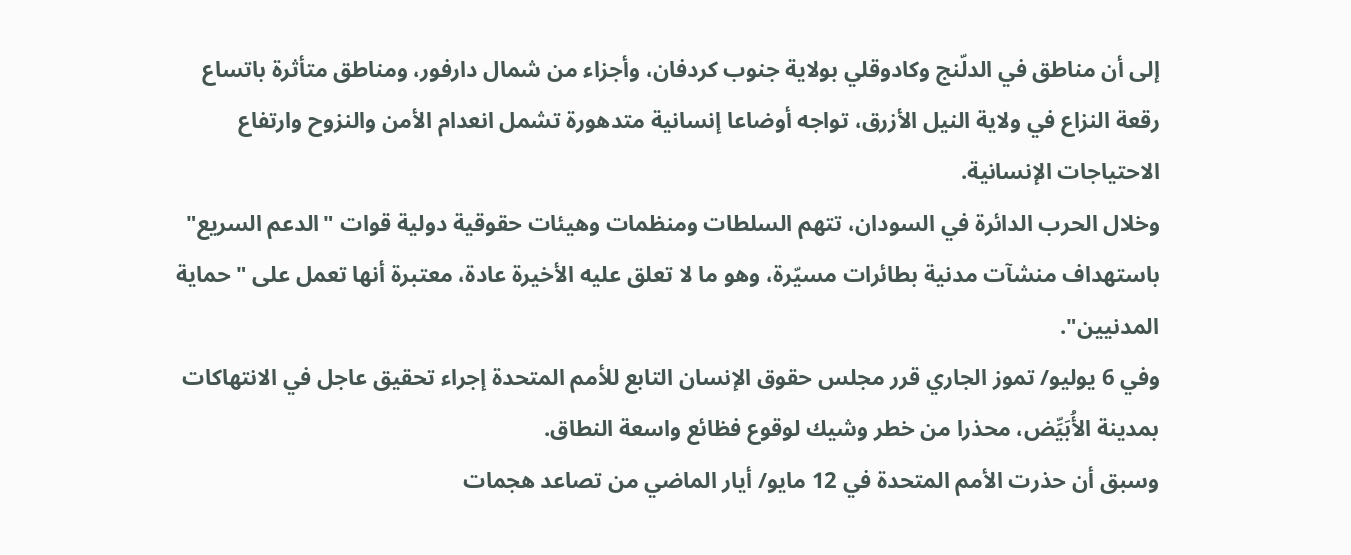إلى أن مناطق في الدلّنج وكادوقلي بولاية جنوب كردفان، وأجزاء من شمال دارفور، ومناطق متأثرة باتساع رقعة النزاع في ولاية النيل الأزرق، تواجه أوضاعا إنسانية متدهورة تشمل انعدام الأمن والنزوح وارتفاع الاحتياجات الإنسانية.
وخلال الحرب الدائرة في السودان، تتهم السلطات ومنظمات وهيئات حقوقية دولية قوات "الدعم السريع" باستهداف منشآت مدنية بطائرات مسيّرة، وهو ما لا تعلق عليه الأخيرة عادة، معتبرة أنها تعمل على "حماية المدنيين".
وفي 6 يوليو/ تموز الجاري قرر مجلس حقوق الإنسان التابع للأمم المتحدة إجراء تحقيق عاجل في الانتهاكات بمدينة الأُبَيِّض، محذرا من خطر وشيك لوقوع فظائع واسعة النطاق.
وسبق أن حذرت الأمم المتحدة في 12 مايو/ أيار الماضي من تصاعد هجمات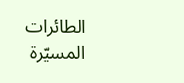الطائرات المسيّرة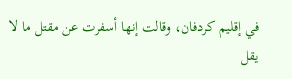في إقليم كردفان، وقالت إنها أسفرت عن مقتل ما لا يقل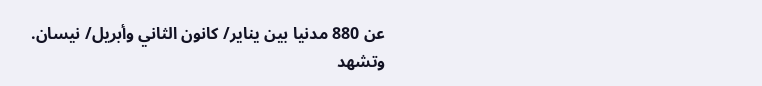عن 880 مدنيا بين يناير/ كانون الثاني وأبريل/ نيسان.
وتشهد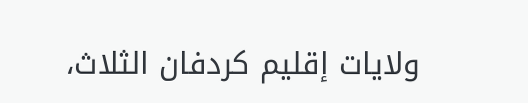ولايات إقليم كردفان الثلاث،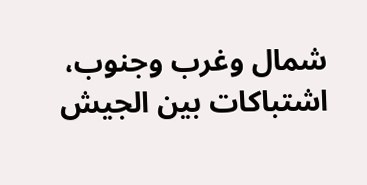شمال وغرب وجنوب، اشتباكات بين الجيش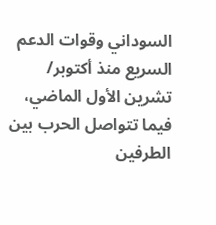السوداني وقوات الدعم السريع منذ أكتوبر/ تشرين الأول الماضي، فيما تتواصل الحرب بين الطرفين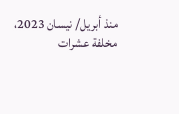منذ أبريل/ نيسان 2023، مخلفة عشرات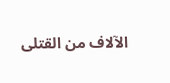الآلاف من القتلى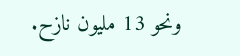ونحو 13 مليون نازح.